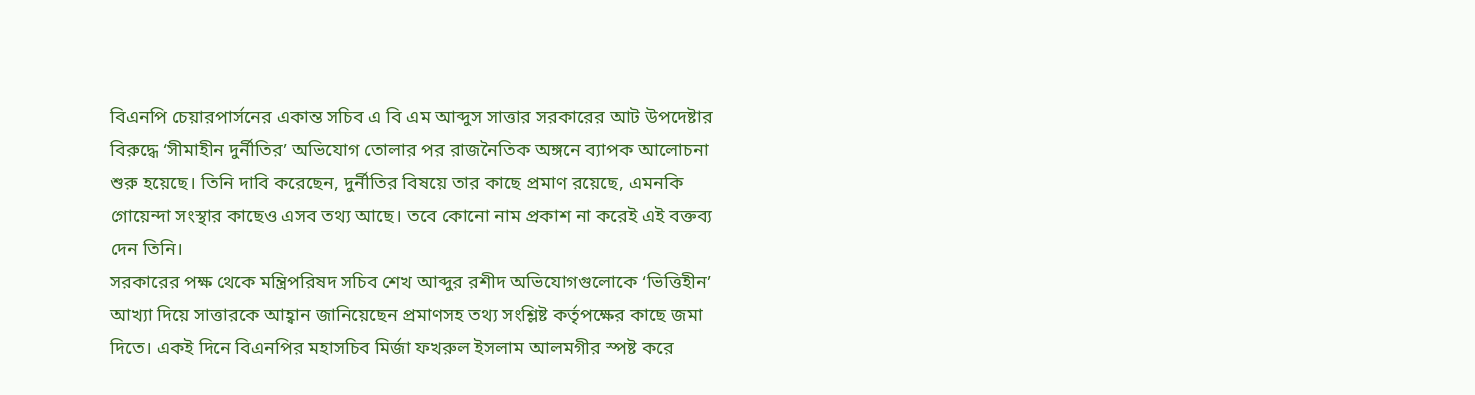বিএনপি চেয়ারপার্সনের একান্ত সচিব এ বি এম আব্দুস সাত্তার সরকারের আট উপদেষ্টার বিরুদ্ধে ‘সীমাহীন দুর্নীতির’ অভিযোগ তোলার পর রাজনৈতিক অঙ্গনে ব্যাপক আলোচনা শুরু হয়েছে। তিনি দাবি করেছেন, দুর্নীতির বিষয়ে তার কাছে প্রমাণ রয়েছে, এমনকি গোয়েন্দা সংস্থার কাছেও এসব তথ্য আছে। তবে কোনো নাম প্রকাশ না করেই এই বক্তব্য দেন তিনি।
সরকারের পক্ষ থেকে মন্ত্রিপরিষদ সচিব শেখ আব্দুর রশীদ অভিযোগগুলোকে ‘ভিত্তিহীন’ আখ্যা দিয়ে সাত্তারকে আহ্বান জানিয়েছেন প্রমাণসহ তথ্য সংশ্লিষ্ট কর্তৃপক্ষের কাছে জমা দিতে। একই দিনে বিএনপির মহাসচিব মির্জা ফখরুল ইসলাম আলমগীর স্পষ্ট করে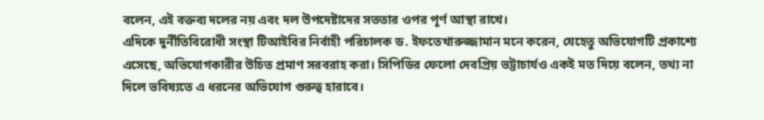বলেন, এই বক্তব্য দলের নয় এবং দল উপদেষ্টাদের সততার ওপর পূর্ণ আস্থা রাখে।
এদিকে দুর্নীতিবিরোধী সংস্থা টিআইবির নির্বাহী পরিচালক ড. ইফতেখারুজ্জামান মনে করেন, যেহেতু অভিযোগটি প্রকাশ্যে এসেছে, অভিযোগকারীর উচিত প্রমাণ সরবরাহ করা। সিপিডির ফেলো দেবপ্রিয় ভট্টাচার্যও একই মত দিয়ে বলেন, তথ্য না দিলে ভবিষ্যতে এ ধরনের অভিযোগ গুরুত্ব হারাবে।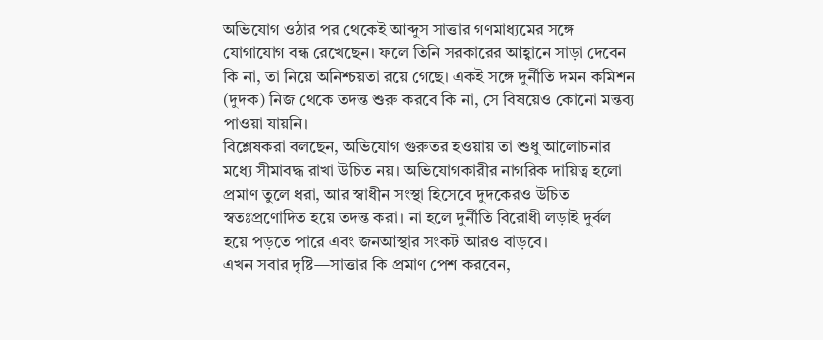অভিযোগ ওঠার পর থেকেই আব্দুস সাত্তার গণমাধ্যমের সঙ্গে যোগাযোগ বন্ধ রেখেছেন। ফলে তিনি সরকারের আহ্বানে সাড়া দেবেন কি না, তা নিয়ে অনিশ্চয়তা রয়ে গেছে। একই সঙ্গে দুর্নীতি দমন কমিশন (দুদক) নিজ থেকে তদন্ত শুরু করবে কি না, সে বিষয়েও কোনো মন্তব্য পাওয়া যায়নি।
বিশ্লেষকরা বলছেন, অভিযোগ গুরুতর হওয়ায় তা শুধু আলোচনার মধ্যে সীমাবদ্ধ রাখা উচিত নয়। অভিযোগকারীর নাগরিক দায়িত্ব হলো প্রমাণ তুলে ধরা, আর স্বাধীন সংস্থা হিসেবে দুদকেরও উচিত স্বতঃপ্রণোদিত হয়ে তদন্ত করা। না হলে দুর্নীতি বিরোধী লড়াই দুর্বল হয়ে পড়তে পারে এবং জনআস্থার সংকট আরও বাড়বে।
এখন সবার দৃষ্টি—সাত্তার কি প্রমাণ পেশ করবেন,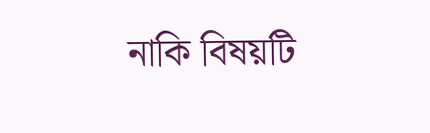নাকি বিষয়টি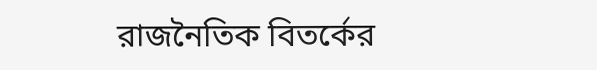রাজনৈতিক বিতর্কের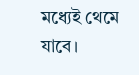মধ্যেই থেমে যাবে।